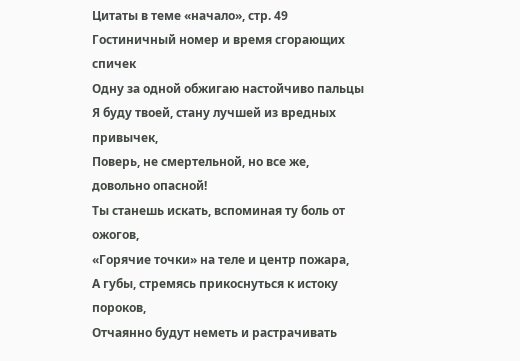Цитаты в теме «начало», стр. 49
Гостиничный номер и время сгорающих спичек
Одну за одной обжигаю настойчиво пальцы
Я буду твоей, стану лучшей из вредных привычек,
Поверь, не смертельной, но все же, довольно опасной!
Ты станешь искать, вспоминая ту боль от ожогов,
«Горячие точки» на теле и центр пожара,
А губы, стремясь прикоснуться к истоку пороков,
Отчаянно будут неметь и растрачивать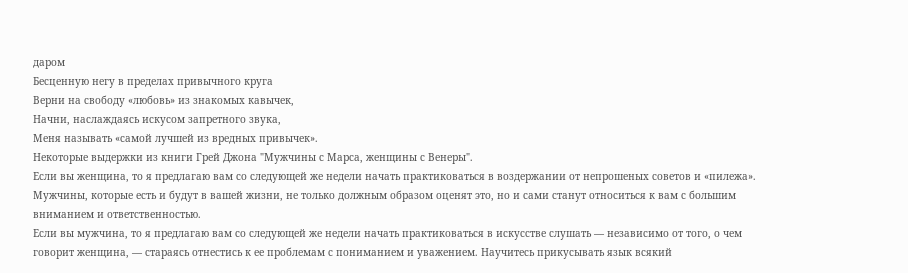даром
Бесценную негу в пределах привычного круга
Верни на свободу «любовь» из знакомых кавычек,
Начни, наслаждаясь искусом запретного звука,
Меня называть «самой лучшей из вредных привычек».
Некоторые выдержки из книги Грей Джона "Мужчины с Марса, женщины с Венеры".
Если вы женщина, то я предлагаю вам со следующей же недели начать практиковаться в воздержании от непрошеных советов и «пилежа». Мужчины, которые есть и будут в вашей жизни, не только должным образом оценят это, но и сами станут относиться к вам с большим вниманием и ответственностью.
Если вы мужчина, то я предлагаю вам со следующей же недели начать практиковаться в искусстве слушать — независимо от того, о чем говорит женщина, — стараясь отнестись к ее проблемам с пониманием и уважением. Научитесь прикусывать язык всякий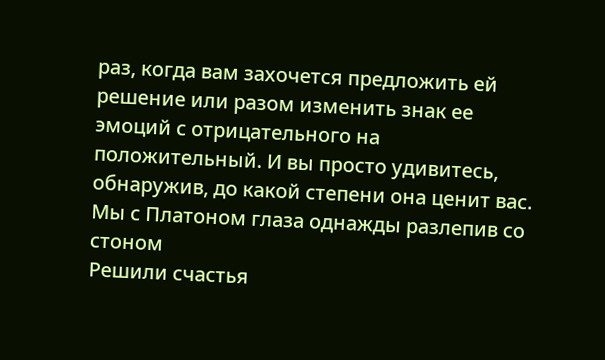раз, когда вам захочется предложить ей решение или разом изменить знак ее эмоций с отрицательного на положительный. И вы просто удивитесь, обнаружив, до какой степени она ценит вас.
Мы с Платоном глаза однажды разлепив со стоном
Решили счастья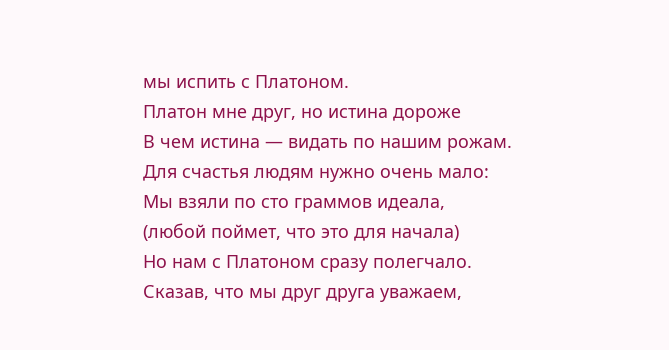мы испить с Платоном.
Платон мне друг, но истина дороже
В чем истина — видать по нашим рожам.
Для счастья людям нужно очень мало:
Мы взяли по сто граммов идеала,
(любой поймет, что это для начала)
Но нам с Платоном сразу полегчало.
Сказав, что мы друг друга уважаем,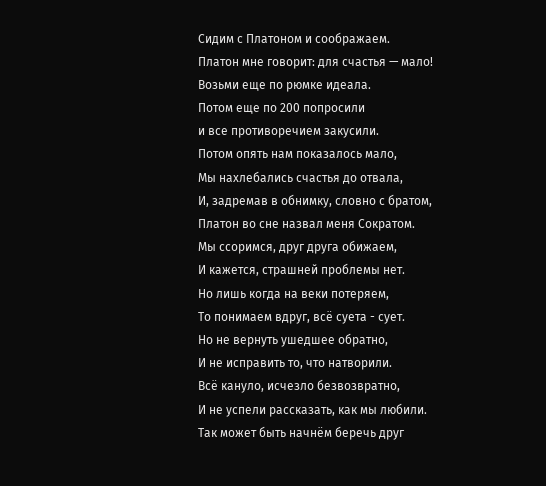Сидим с Платоном и соображаем.
Платон мне говорит: для счастья — мало!
Возьми еще по рюмке идеала.
Потом еще по 200 попросили
и все противоречием закусили.
Потом опять нам показалось мало,
Мы нахлебались счастья до отвала,
И, задремав в обнимку, словно с братом,
Платон во сне назвал меня Сократом.
Мы ссоримся, друг друга обижаем,
И кажется, страшней проблемы нет.
Но лишь когда на веки потеряем,
То понимаем вдруг, всё суета - сует.
Но не вернуть ушедшее обратно,
И не исправить то, что натворили.
Всё кануло, исчезло безвозвратно,
И не успели рассказать, как мы любили.
Так может быть начнём беречь друг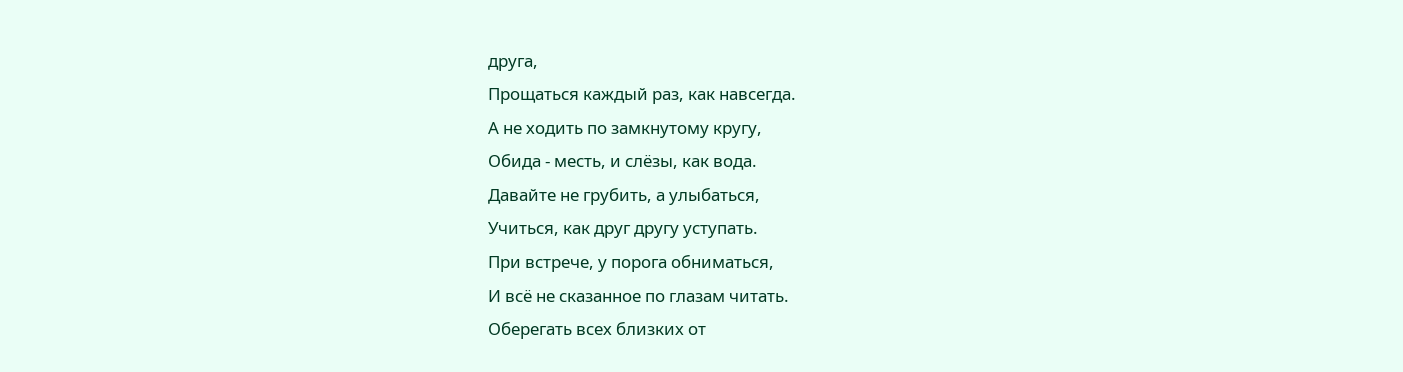друга,
Прощаться каждый раз, как навсегда.
А не ходить по замкнутому кругу,
Обида - месть, и слёзы, как вода.
Давайте не грубить, а улыбаться,
Учиться, как друг другу уступать.
При встрече, у порога обниматься,
И всё не сказанное по глазам читать.
Оберегать всех близких от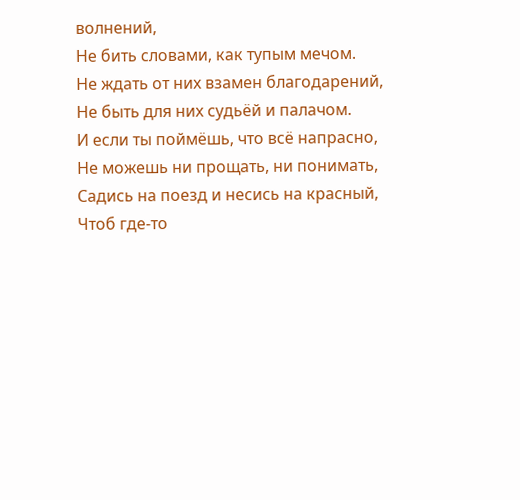волнений,
Не бить словами, как тупым мечом.
Не ждать от них взамен благодарений,
Не быть для них судьёй и палачом.
И если ты поймёшь, что всё напрасно,
Не можешь ни прощать, ни понимать,
Садись на поезд и несись на красный,
Чтоб где-то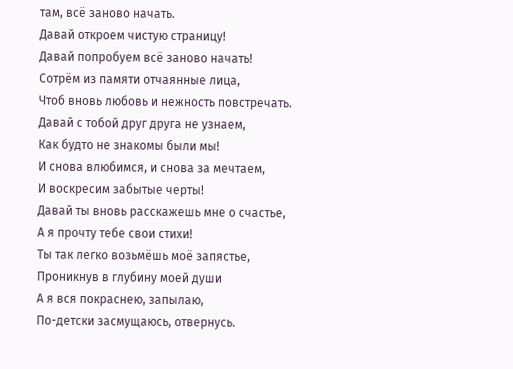там, всё заново начать.
Давай откроем чистую страницу!
Давай попробуем всё заново начать!
Сотрём из памяти отчаянные лица,
Чтоб вновь любовь и нежность повстречать.
Давай с тобой друг друга не узнаем,
Как будто не знакомы были мы!
И снова влюбимся, и снова за мечтаем,
И воскресим забытые черты!
Давай ты вновь расскажешь мне о счастье,
А я прочту тебе свои стихи!
Ты так легко возьмёшь моё запястье,
Проникнув в глубину моей души
А я вся покраснею, запылаю,
По-детски засмущаюсь, отвернусь.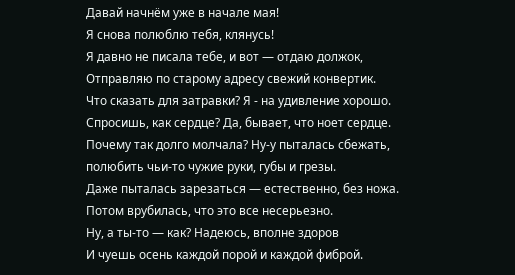Давай начнём уже в начале мая!
Я снова полюблю тебя, клянусь!
Я давно не писала тебе, и вот — отдаю должок,
Отправляю по старому адресу свежий конвертик.
Что сказать для затравки? Я - на удивление хорошо.
Спросишь, как сердце? Да, бывает, что ноет сердце.
Почему так долго молчала? Ну-у пыталась сбежать,
полюбить чьи-то чужие руки, губы и грезы.
Даже пыталась зарезаться — естественно, без ножа.
Потом врубилась, что это все несерьезно.
Ну, а ты-то — как? Надеюсь, вполне здоров
И чуешь осень каждой порой и каждой фиброй.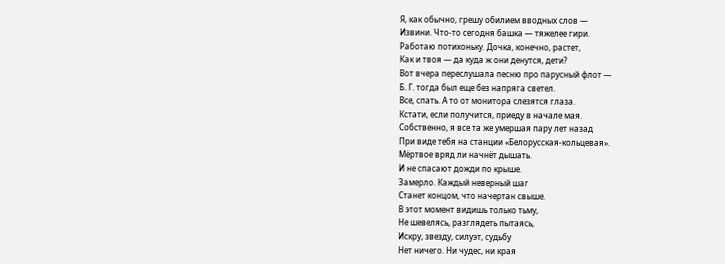Я, как обычно, грешу обилием вводных слов —
Извини. Что-то сегодня башка — тяжелее гири.
Работаю потихоньку. Дочка, конечно, растет,
Как и твоя — да куда ж они денутся, дети?
Вот вчера переслушала песню про парусный флот —
Б. Г. тогда был еще без напряга светел.
Все, спать. А то от монитора слезятся глаза.
Кстати, если получится, приеду в начале мая.
Собственно, я все та же умершая пару лет назад
При виде тебя на станции «Белорусская-кольцевая».
Мёртвое вряд ли начнёт дышать.
И не спасают дожди по крыше.
Замерло. Каждый неверный шаг
Станет концом, что начертан свыше.
В этот момент видишь только тьму,
Не шевелясь, разглядеть пытаясь,
Искру, звезду, силуэт, судьбу
Нет ничего. Ни чудес, ни края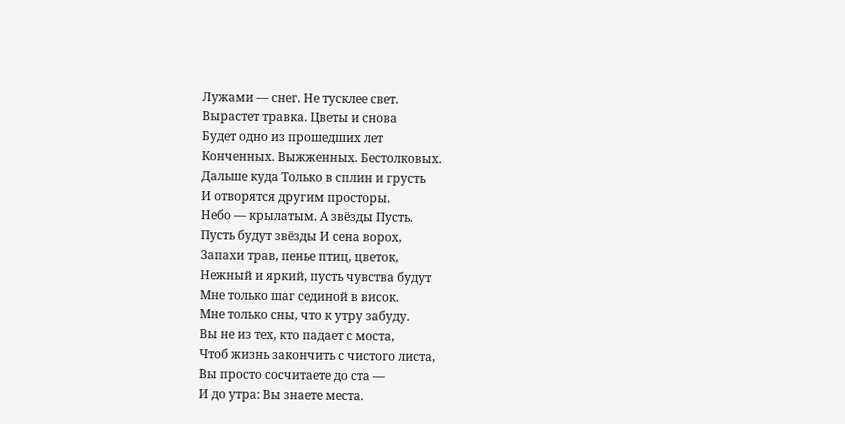Лужами — снег. Не тусклее свет.
Вырастет травка. Цветы и снова
Будет одно из прошедших лет
Конченных. Выжженных. Бестолковых.
Дальше куда Только в сплин и грусть
И отворятся другим просторы.
Небо — крылатым. А звёзды Пусть.
Пусть будут звёзды И сена ворох,
Запахи трав, пенье птиц, цветок,
Нежный и яркий, пусть чувства будут
Мне только шаг сединой в висок.
Мне только сны, что к утру забуду.
Вы не из тех, кто падает с моста,
Чтоб жизнь закончить с чистого листа,
Вы просто сосчитаете до ста —
И до утра: Вы знаете места.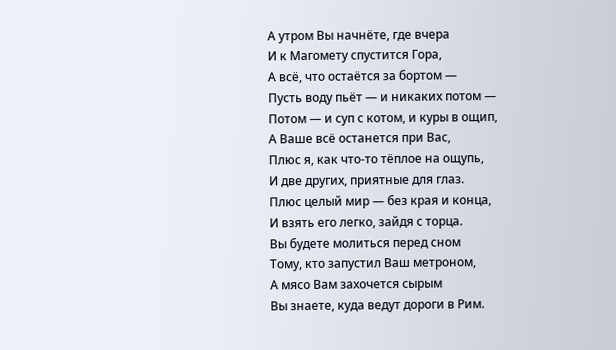А утром Вы начнёте, где вчера
И к Магомету спустится Гора,
А всё, что остаётся за бортом —
Пусть воду пьёт — и никаких потом —
Потом — и суп с котом, и куры в ощип,
А Ваше всё останется при Вас,
Плюс я, как что-то тёплое на ощупь,
И две других, приятные для глаз.
Плюс целый мир — без края и конца,
И взять его легко, зайдя с торца.
Вы будете молиться перед сном
Тому, кто запустил Ваш метроном,
А мясо Вам захочется сырым
Вы знаете, куда ведут дороги в Рим.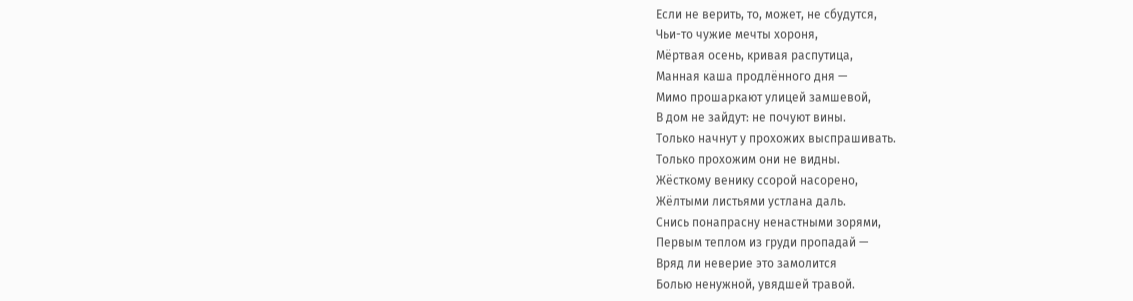Если не верить, то, может, не сбудутся,
Чьи-то чужие мечты хороня,
Мёртвая осень, кривая распутица,
Манная каша продлённого дня —
Мимо прошаркают улицей замшевой,
В дом не зайдут: не почуют вины.
Только начнут у прохожих выспрашивать.
Только прохожим они не видны.
Жёсткому венику ссорой насорено,
Жёлтыми листьями устлана даль.
Снись понапрасну ненастными зорями,
Первым теплом из груди пропадай —
Вряд ли неверие это замолится
Болью ненужной, увядшей травой.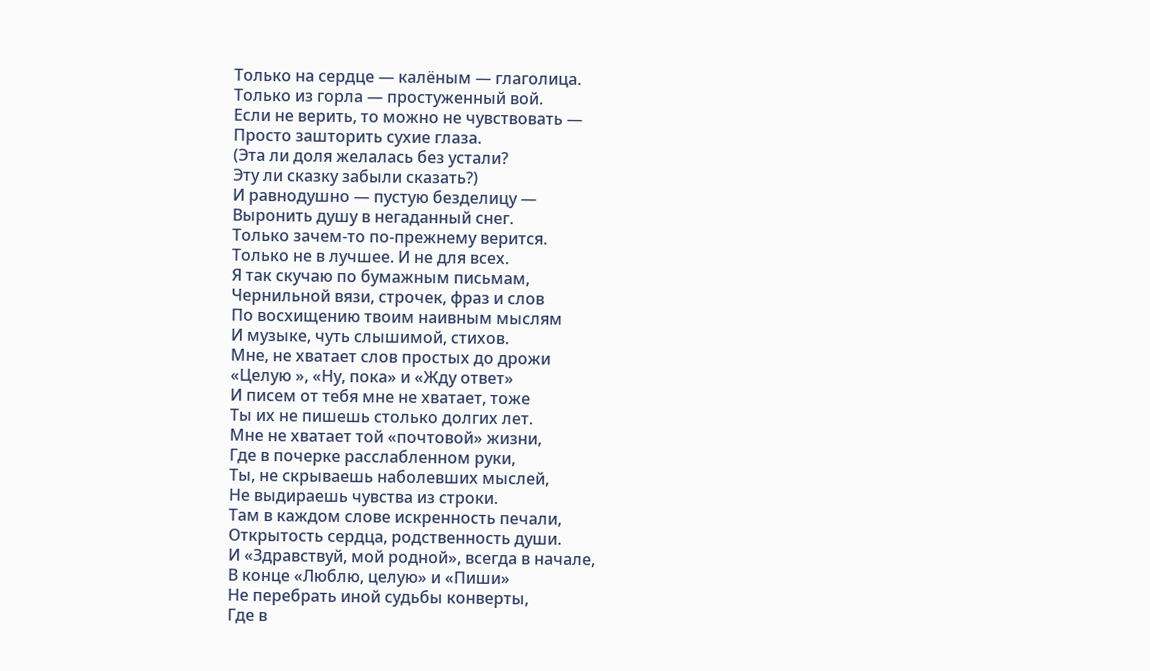Только на сердце — калёным — глаголица.
Только из горла — простуженный вой.
Если не верить, то можно не чувствовать —
Просто зашторить сухие глаза.
(Эта ли доля желалась без устали?
Эту ли сказку забыли сказать?)
И равнодушно — пустую безделицу —
Выронить душу в негаданный снег.
Только зачем-то по-прежнему верится.
Только не в лучшее. И не для всех.
Я так скучаю по бумажным письмам,
Чернильной вязи, строчек, фраз и слов
По восхищению твоим наивным мыслям
И музыке, чуть слышимой, стихов.
Мне, не хватает слов простых до дрожи
«Целую », «Ну, пока» и «Жду ответ»
И писем от тебя мне не хватает, тоже
Ты их не пишешь столько долгих лет.
Мне не хватает той «почтовой» жизни,
Где в почерке расслабленном руки,
Ты, не скрываешь наболевших мыслей,
Не выдираешь чувства из строки.
Там в каждом слове искренность печали,
Открытость сердца, родственность души.
И «Здравствуй, мой родной», всегда в начале,
В конце «Люблю, целую» и «Пиши»
Не перебрать иной судьбы конверты,
Где в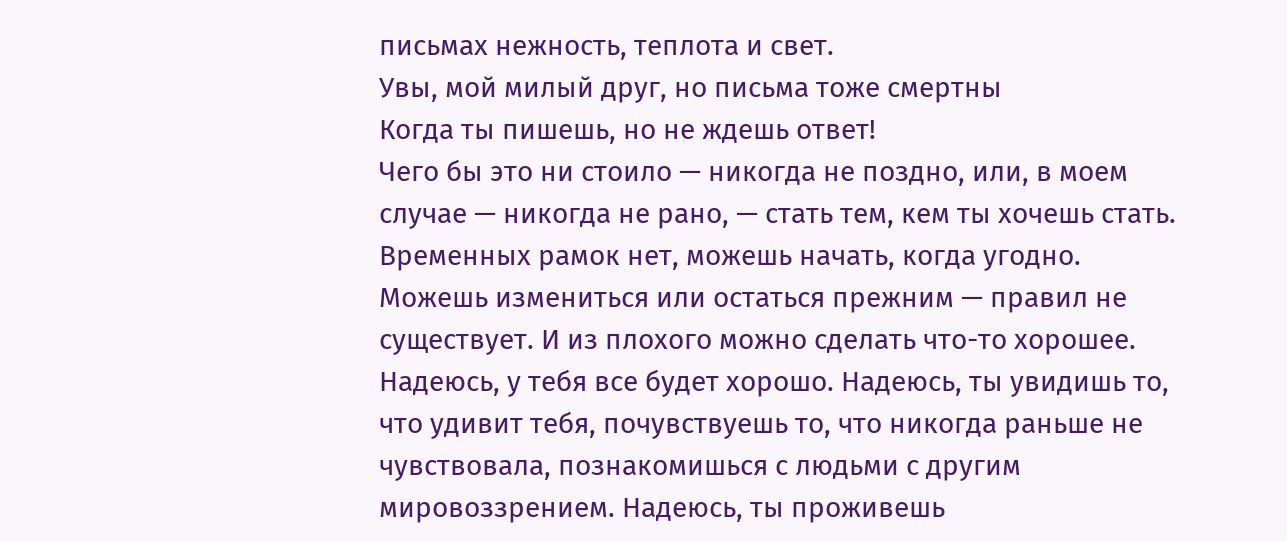письмах нежность, теплота и свет.
Увы, мой милый друг, но письма тоже смертны
Когда ты пишешь, но не ждешь ответ!
Чего бы это ни стоило — никогда не поздно, или, в моем случае — никогда не рано, — стать тем, кем ты хочешь стать. Временных рамок нет, можешь начать, когда угодно. Можешь измениться или остаться прежним — правил не существует. И из плохого можно сделать что-то хорошее. Надеюсь, у тебя все будет хорошо. Надеюсь, ты увидишь то, что удивит тебя, почувствуешь то, что никогда раньше не чувствовала, познакомишься с людьми с другим мировоззрением. Надеюсь, ты проживешь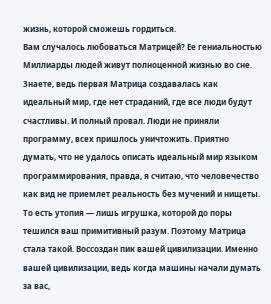жизнь, которой сможешь гордиться.
Вам случалось любоваться Матрицей? Ее гениальностью Миллиарды людей живут полноценной жизнью во сне. Знаете, ведь первая Матрица создавалась как идеальный мир, где нет страданий, где все люди будут счастливы. И полный провал. Люди не приняли программу, всех пришлось уничтожить. Приятно думать, что не удалось описать идеальный мир языком программирования, правда, я считаю, что человечество как вид не приемлет реальность без мучений и нищеты. То есть утопия — лишь игрушка, которой до поры тешился ваш примитивный разум. Поэтому Матрица стала такой. Воссоздан пик вашей цивилизации. Именно вашей цивилизации, ведь когда машины начали думать за вас,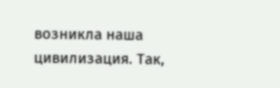возникла наша цивилизация. Так,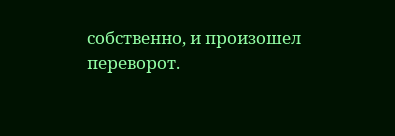собственно, и произошел переворот.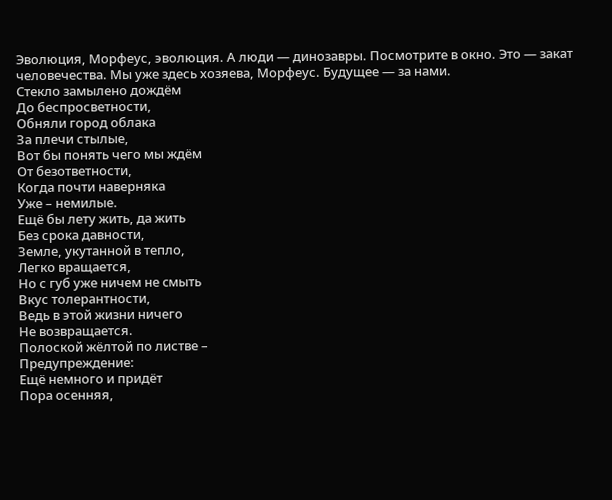Эволюция, Морфеус, эволюция. А люди — динозавры. Посмотрите в окно. Это — закат человечества. Мы уже здесь хозяева, Морфеус. Будущее — за нами.
Стекло замылено дождём
До беспросветности,
Обняли город облака
За плечи стылые,
Вот бы понять чего мы ждём
От безответности,
Когда почти наверняка
Уже – немилые.
Ещё бы лету жить, да жить
Без срока давности,
Земле, укутанной в тепло,
Легко вращается,
Но с губ уже ничем не cмыть
Вкус толерантности,
Ведь в этой жизни ничего
Не возвращается.
Полоской жёлтой по листве –
Предупреждение:
Ещё немного и придёт
Пора осенняя,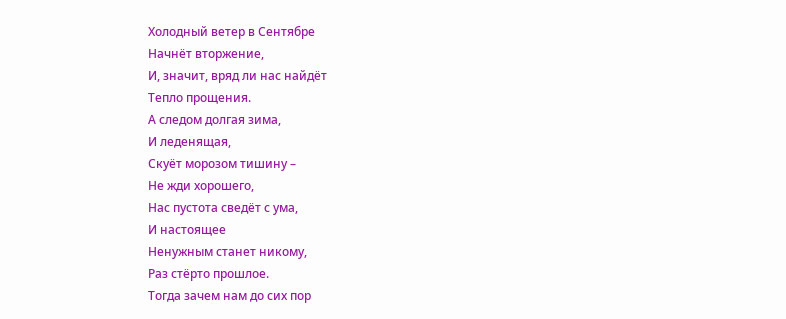Холодный ветер в Сентябре
Начнёт вторжение,
И, значит, вряд ли нас найдёт
Тепло прощения.
А следом долгая зима,
И леденящая,
Скуёт морозом тишину –
Не жди хорошего,
Нас пустота сведёт с ума,
И настоящее
Ненужным станет никому,
Раз стёрто прошлое.
Тогда зачем нам до сих пор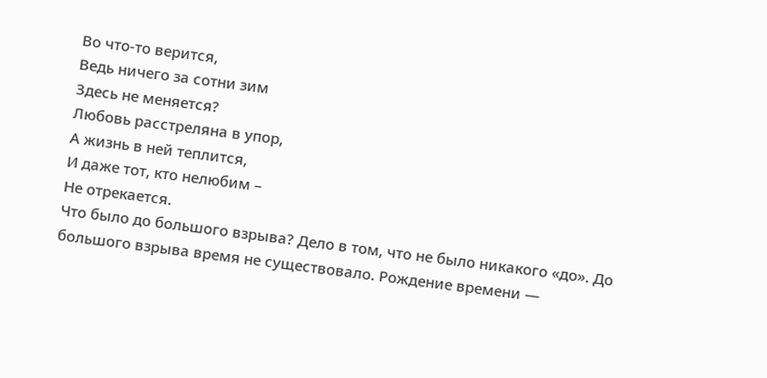Во что-то верится,
Ведь ничего за сотни зим
Здесь не меняется?
Любовь расстреляна в упор,
А жизнь в ней теплится,
И даже тот, кто нелюбим –
Не отрекается.
Что было до большого взрыва? Дело в том, что не было никакого «до». До большого взрыва время не существовало. Рождение времени —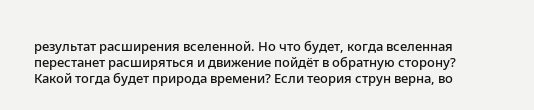результат расширения вселенной. Но что будет, когда вселенная перестанет расширяться и движение пойдёт в обратную сторону? Какой тогда будет природа времени? Если теория струн верна, во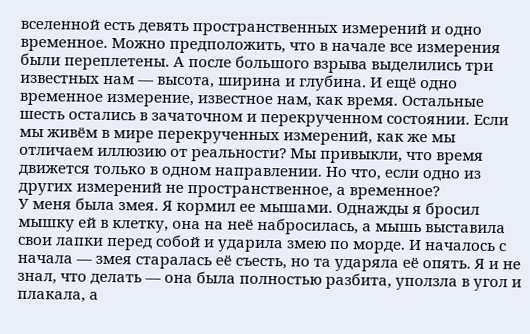вселенной есть девять пространственных измерений и одно временное. Можно предположить, что в начале все измерения были переплетены. А после большого взрыва выделились три известных нам — высота, ширина и глубина. И ещё одно временное измерение, известное нам, как время. Остальные шесть остались в зачаточном и перекрученном состоянии. Если мы живём в мире перекрученных измерений, как же мы отличаем иллюзию от реальности? Мы привыкли, что время движется только в одном направлении. Но что, если одно из других измерений не пространственное, а временное?
У меня была змея. Я кормил ее мышами. Однажды я бросил мышку ей в клетку, она на неё набросилась, а мышь выставила свои лапки перед собой и ударила змею по морде. И началось с начала — змея старалась её съесть, но та ударяла её опять. Я и не знал, что делать — она была полностью разбита, уползла в угол и плакала, а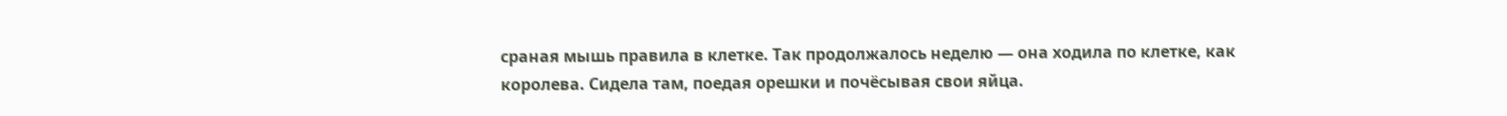сраная мышь правила в клетке. Так продолжалось неделю — она ходила по клетке, как королева. Сидела там, поедая орешки и почёсывая свои яйца.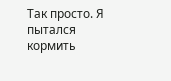Так просто. Я пытался кормить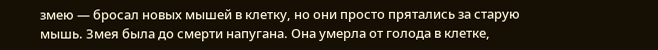змею — бросал новых мышей в клетку, но они просто прятались за старую мышь. Змея была до смерти напугана. Она умерла от голода в клетке,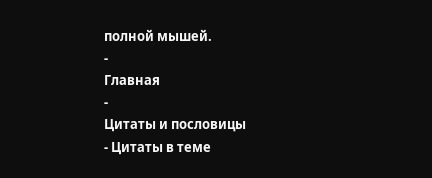полной мышей.
-
Главная
-
Цитаты и пословицы
- Цитаты в теме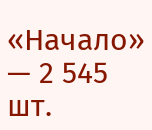«Начало» — 2 545 шт.